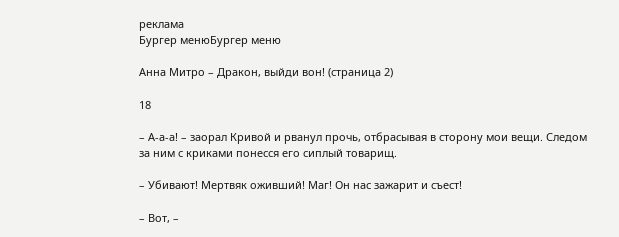реклама
Бургер менюБургер меню

Анна Митро – Дракон, выйди вон! (страница 2)

18

– А-а-а! – заорал Кривой и рванул прочь, отбрасывая в сторону мои вещи. Следом за ним с криками понесся его сиплый товарищ.

– Убивают! Мертвяк оживший! Маг! Он нас зажарит и съест!

– Вот, –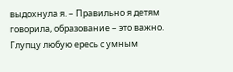выдохнула я. – Правильно я детям говорила, образование – это важно. Глупцу любую ересь с умным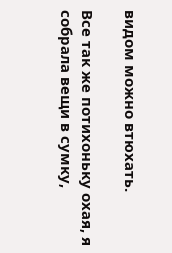видом можно втюхать.

Все так же потихоньку охая, я собрала вещи в сумку,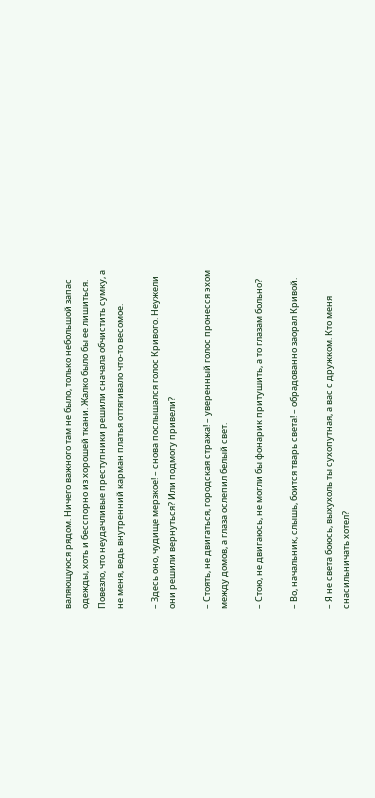валяющуюся рядом. Ничего важного там не было, только небольшой запас одежды, хоть и бесспорно из хорошей ткани. Жалко было бы ее лишиться. Повезло, что неудачливые преступники решили сначала обчистить сумку, а не меня, ведь внутренний карман платья оттягивало что-то весомое.

– Здесь оно, чудище мерзкое! – снова послышался голос Кривого. Неужели они решили вернуться? Или подмогу привели?

– Стоять, не двигаться, городская стража! – уверенный голос пронесся эхом между домов, а глаза ослепил белый свет.

– Стою, не двигаюсь, не могли бы фонарик притушить, а то глазам больно?

– Во, начальник, слышь, боится тварь света! – обрадованно заорал Кривой.

– Я не света боюсь, выхухоль ты сухопутная, а вас с дружком. Кто меня снасильничать хотел?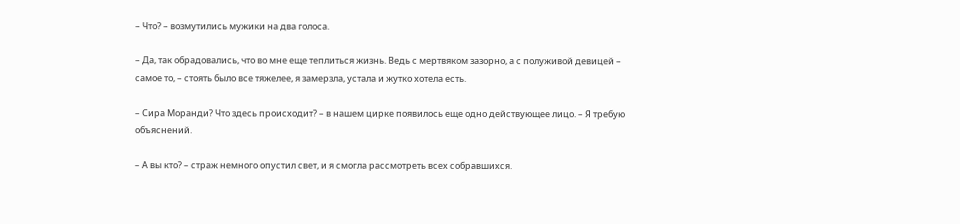– Что? – возмутились мужики на два голоса.

– Да, так обрадовались, что во мне еще теплиться жизнь. Ведь с мертвяком зазорно, а с полуживой девицей – самое то, – стоять было все тяжелее, я замерзла, устала и жутко хотела есть.

– Сира Моранди? Что здесь происходит? – в нашем цирке появилось еще одно действующее лицо. – Я требую объяснений.

– А вы кто? – страж немного опустил свет, и я смогла рассмотреть всех собравшихся.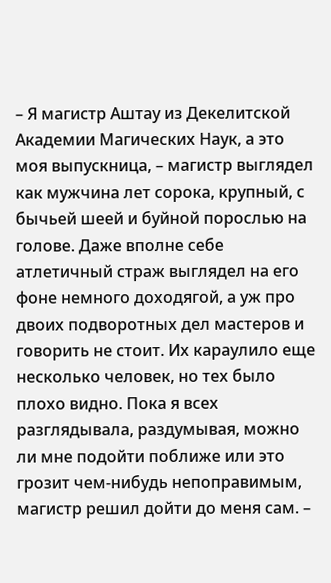– Я магистр Аштау из Декелитской Академии Магических Наук, а это моя выпускница, – магистр выглядел как мужчина лет сорока, крупный, с бычьей шеей и буйной порослью на голове. Даже вполне себе атлетичный страж выглядел на его фоне немного доходягой, а уж про двоих подворотных дел мастеров и говорить не стоит. Их караулило еще несколько человек, но тех было плохо видно. Пока я всех разглядывала, раздумывая, можно ли мне подойти поближе или это грозит чем-нибудь непоправимым, магистр решил дойти до меня сам. –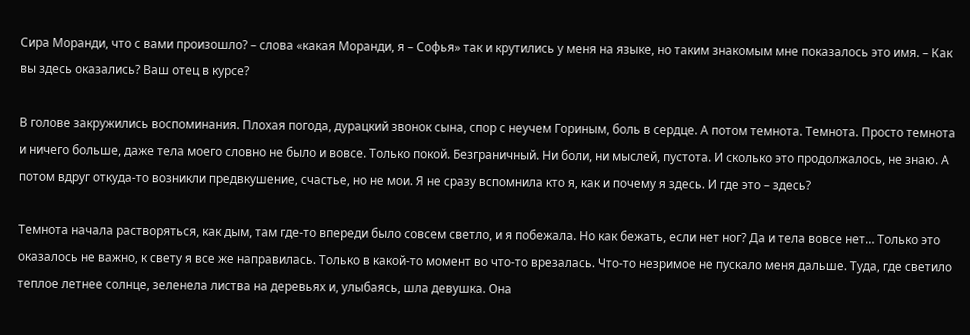Сира Моранди, что с вами произошло? – слова «какая Моранди, я – Софья» так и крутились у меня на языке, но таким знакомым мне показалось это имя. – Как вы здесь оказались? Ваш отец в курсе?

В голове закружились воспоминания. Плохая погода, дурацкий звонок сына, спор с неучем Гориным, боль в сердце. А потом темнота. Темнота. Просто темнота и ничего больше, даже тела моего словно не было и вовсе. Только покой. Безграничный. Ни боли, ни мыслей, пустота. И сколько это продолжалось, не знаю. А потом вдруг откуда-то возникли предвкушение, счастье, но не мои. Я не сразу вспомнила кто я, как и почему я здесь. И где это – здесь?

Темнота начала растворяться, как дым, там где-то впереди было совсем светло, и я побежала. Но как бежать, если нет ног? Да и тела вовсе нет… Только это оказалось не важно, к свету я все же направилась. Только в какой-то момент во что-то врезалась. Что-то незримое не пускало меня дальше. Туда, где светило теплое летнее солнце, зеленела листва на деревьях и, улыбаясь, шла девушка. Она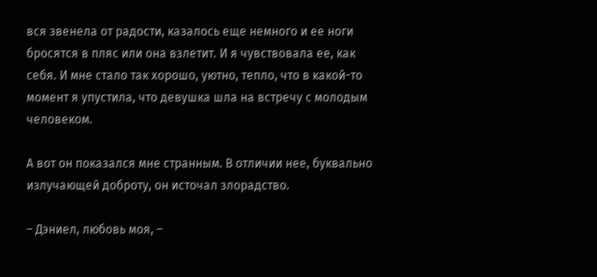вся звенела от радости, казалось еще немного и ее ноги бросятся в пляс или она взлетит. И я чувствовала ее, как себя. И мне стало так хорошо, уютно, тепло, что в какой-то момент я упустила, что девушка шла на встречу с молодым человеком.

А вот он показался мне странным. В отличии нее, буквально излучающей доброту, он источал злорадство.

– Дэниел, любовь моя, –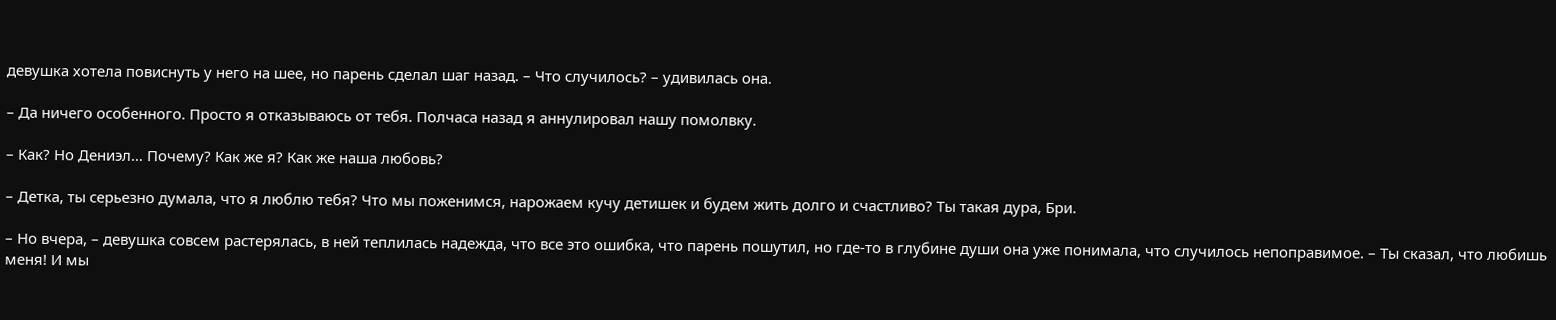девушка хотела повиснуть у него на шее, но парень сделал шаг назад. – Что случилось? – удивилась она.

– Да ничего особенного. Просто я отказываюсь от тебя. Полчаса назад я аннулировал нашу помолвку.

– Как? Но Дениэл… Почему? Как же я? Как же наша любовь?

– Детка, ты серьезно думала, что я люблю тебя? Что мы поженимся, нарожаем кучу детишек и будем жить долго и счастливо? Ты такая дура, Бри.

– Но вчера, – девушка совсем растерялась, в ней теплилась надежда, что все это ошибка, что парень пошутил, но где-то в глубине души она уже понимала, что случилось непоправимое. – Ты сказал, что любишь меня! И мы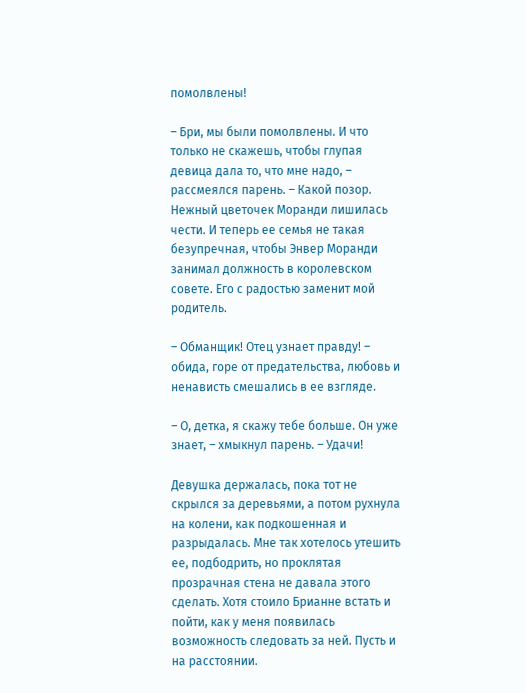помолвлены!

– Бри, мы были помолвлены. И что только не скажешь, чтобы глупая девица дала то, что мне надо, – рассмеялся парень. – Какой позор. Нежный цветочек Моранди лишилась чести. И теперь ее семья не такая безупречная, чтобы Энвер Моранди занимал должность в королевском совете. Его с радостью заменит мой родитель.

– Обманщик! Отец узнает правду! – обида, горе от предательства, любовь и ненависть смешались в ее взгляде.

– О, детка, я скажу тебе больше. Он уже знает, – хмыкнул парень. – Удачи!

Девушка держалась, пока тот не скрылся за деревьями, а потом рухнула на колени, как подкошенная и разрыдалась. Мне так хотелось утешить ее, подбодрить, но проклятая прозрачная стена не давала этого сделать. Хотя стоило Брианне встать и пойти, как у меня появилась возможность следовать за ней. Пусть и на расстоянии.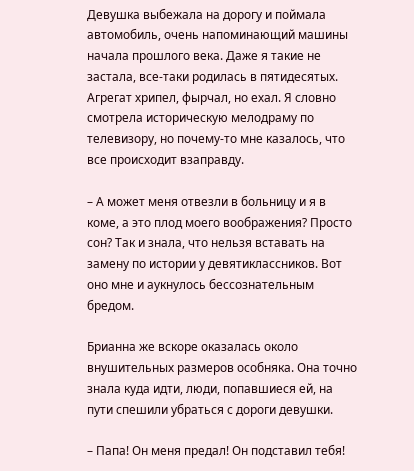Девушка выбежала на дорогу и поймала автомобиль, очень напоминающий машины начала прошлого века. Даже я такие не застала, все-таки родилась в пятидесятых. Агрегат хрипел, фырчал, но ехал. Я словно смотрела историческую мелодраму по телевизору, но почему-то мне казалось, что все происходит взаправду.

– А может меня отвезли в больницу и я в коме, а это плод моего воображения? Просто сон? Так и знала, что нельзя вставать на замену по истории у девятиклассников. Вот оно мне и аукнулось бессознательным бредом.

Брианна же вскоре оказалась около внушительных размеров особняка. Она точно знала куда идти, люди, попавшиеся ей, на пути спешили убраться с дороги девушки.

– Папа! Он меня предал! Он подставил тебя!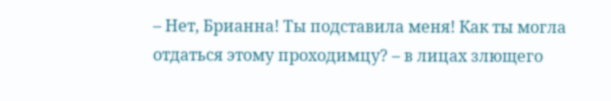– Нет, Брианна! Ты подставила меня! Как ты могла отдаться этому проходимцу? – в лицах злющего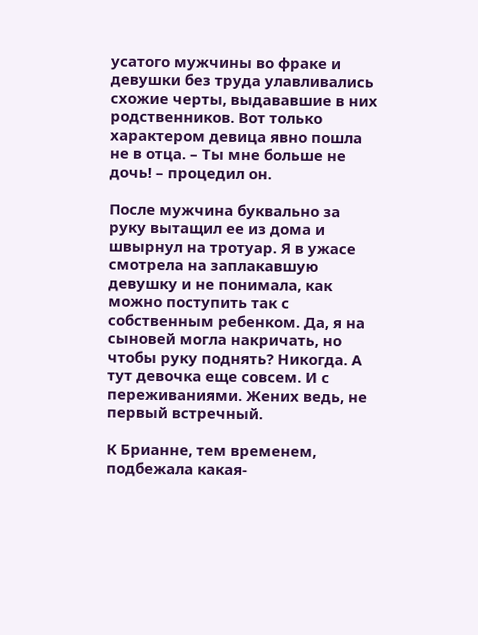усатого мужчины во фраке и девушки без труда улавливались схожие черты, выдававшие в них родственников. Вот только характером девица явно пошла не в отца. – Ты мне больше не дочь! – процедил он.

После мужчина буквально за руку вытащил ее из дома и швырнул на тротуар. Я в ужасе смотрела на заплакавшую девушку и не понимала, как можно поступить так с собственным ребенком. Да, я на сыновей могла накричать, но чтобы руку поднять? Никогда. А тут девочка еще совсем. И с переживаниями. Жених ведь, не первый встречный.

К Брианне, тем временем, подбежала какая-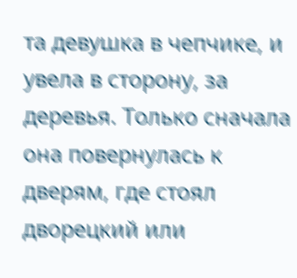та девушка в чепчике, и увела в сторону, за деревья. Только сначала она повернулась к дверям, где стоял дворецкий или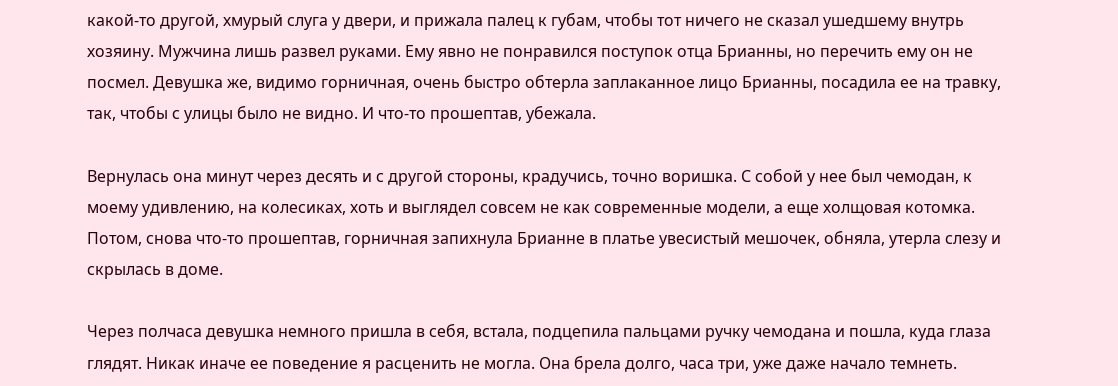какой-то другой, хмурый слуга у двери, и прижала палец к губам, чтобы тот ничего не сказал ушедшему внутрь хозяину. Мужчина лишь развел руками. Ему явно не понравился поступок отца Брианны, но перечить ему он не посмел. Девушка же, видимо горничная, очень быстро обтерла заплаканное лицо Брианны, посадила ее на травку, так, чтобы с улицы было не видно. И что-то прошептав, убежала.

Вернулась она минут через десять и с другой стороны, крадучись, точно воришка. С собой у нее был чемодан, к моему удивлению, на колесиках, хоть и выглядел совсем не как современные модели, а еще холщовая котомка. Потом, снова что-то прошептав, горничная запихнула Брианне в платье увесистый мешочек, обняла, утерла слезу и скрылась в доме.

Через полчаса девушка немного пришла в себя, встала, подцепила пальцами ручку чемодана и пошла, куда глаза глядят. Никак иначе ее поведение я расценить не могла. Она брела долго, часа три, уже даже начало темнеть.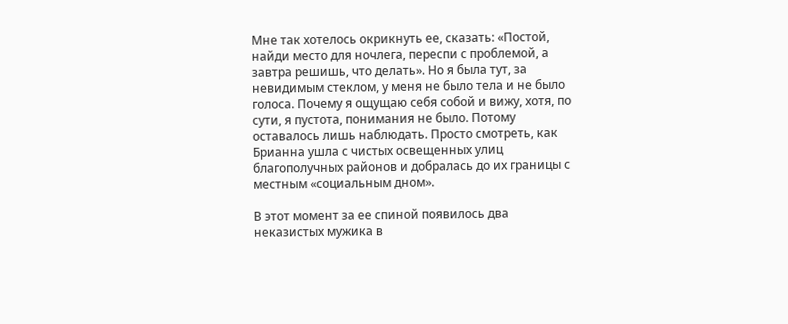Мне так хотелось окрикнуть ее, сказать: «Постой, найди место для ночлега, переспи с проблемой, а завтра решишь, что делать». Но я была тут, за невидимым стеклом, у меня не было тела и не было голоса. Почему я ощущаю себя собой и вижу, хотя, по сути, я пустота, понимания не было. Потому оставалось лишь наблюдать. Просто смотреть, как Брианна ушла с чистых освещенных улиц благополучных районов и добралась до их границы с местным «социальным дном».

В этот момент за ее спиной появилось два неказистых мужика в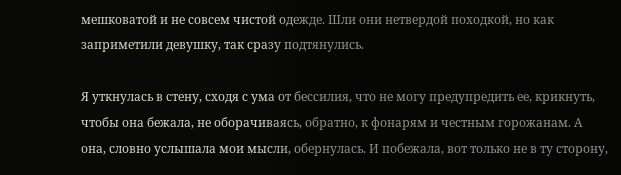мешковатой и не совсем чистой одежде. Шли они нетвердой походкой, но как заприметили девушку, так сразу подтянулись.

Я уткнулась в стену, сходя с ума от бессилия, что не могу предупредить ее, крикнуть, чтобы она бежала, не оборачиваясь, обратно, к фонарям и честным горожанам. А она, словно услышала мои мысли, обернулась. И побежала, вот только не в ту сторону,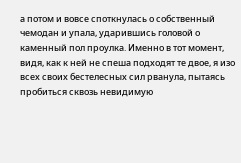а потом и вовсе споткнулась о собственный чемодан и упала, ударившись головой о каменный пол проулка. Именно в тот момент, видя, как к ней не спеша подходят те двое, я изо всех своих бестелесных сил рванула, пытаясь пробиться сквозь невидимую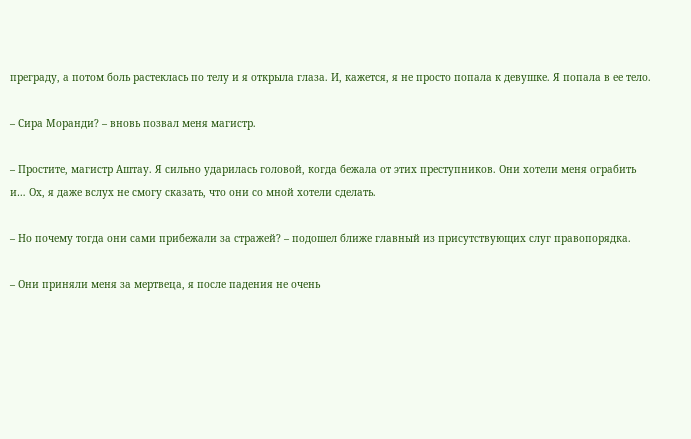преграду, а потом боль растеклась по телу и я открыла глаза. И, кажется, я не просто попала к девушке. Я попала в ее тело.

– Сира Моранди? – вновь позвал меня магистр.

– Простите, магистр Аштау. Я сильно ударилась головой, когда бежала от этих преступников. Они хотели меня ограбить и… Ох, я даже вслух не смогу сказать, что они со мной хотели сделать.

– Но почему тогда они сами прибежали за стражей? – подошел ближе главный из присутствующих слуг правопорядка.

– Они приняли меня за мертвеца, я после падения не очень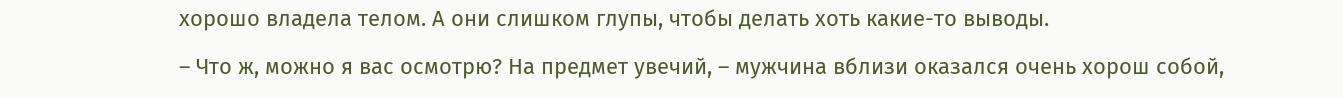хорошо владела телом. А они слишком глупы, чтобы делать хоть какие-то выводы.

– Что ж, можно я вас осмотрю? На предмет увечий, – мужчина вблизи оказался очень хорош собой,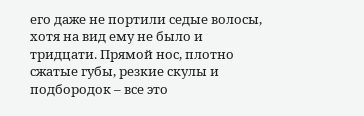его даже не портили седые волосы, хотя на вид ему не было и тридцати. Прямой нос, плотно сжатые губы, резкие скулы и подбородок – все это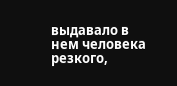выдавало в нем человека резкого,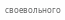своевольного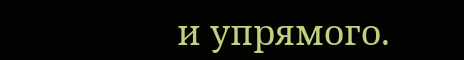и упрямого.